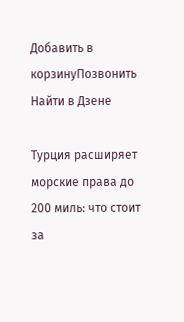Добавить в корзинуПозвонить
Найти в Дзене

Турция расширяет морские права до 200 миль: что стоит за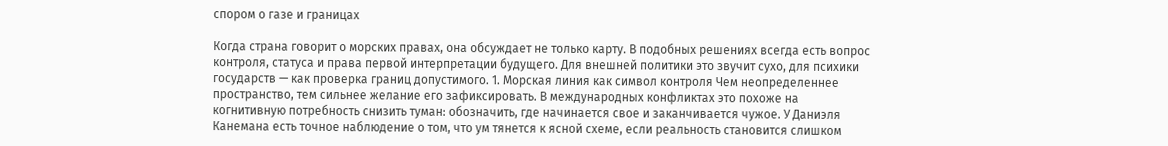спором о газе и границах

Когда страна говорит о морских правах, она обсуждает не только карту. В подобных решениях всегда есть вопрос контроля, статуса и права первой интерпретации будущего. Для внешней политики это звучит сухо, для психики государств — как проверка границ допустимого. 1. Морская линия как символ контроля Чем неопределеннее пространство, тем сильнее желание его зафиксировать. В международных конфликтах это похоже на когнитивную потребность снизить туман: обозначить, где начинается свое и заканчивается чужое. У Даниэля Канемана есть точное наблюдение о том, что ум тянется к ясной схеме, если реальность становится слишком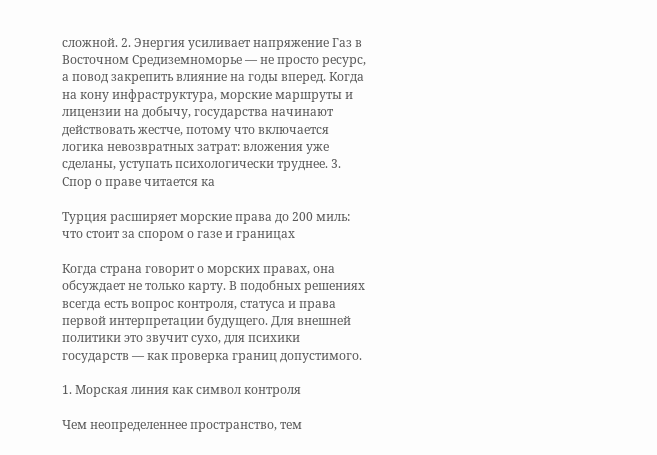сложной. 2. Энергия усиливает напряжение Газ в Восточном Средиземноморье — не просто ресурс, а повод закрепить влияние на годы вперед. Когда на кону инфраструктура, морские маршруты и лицензии на добычу, государства начинают действовать жестче, потому что включается логика невозвратных затрат: вложения уже сделаны, уступать психологически труднее. 3. Спор о праве читается ка

Турция расширяет морские права до 200 миль: что стоит за спором о газе и границах

Когда страна говорит о морских правах, она обсуждает не только карту. В подобных решениях всегда есть вопрос контроля, статуса и права первой интерпретации будущего. Для внешней политики это звучит сухо, для психики государств — как проверка границ допустимого.

1. Морская линия как символ контроля

Чем неопределеннее пространство, тем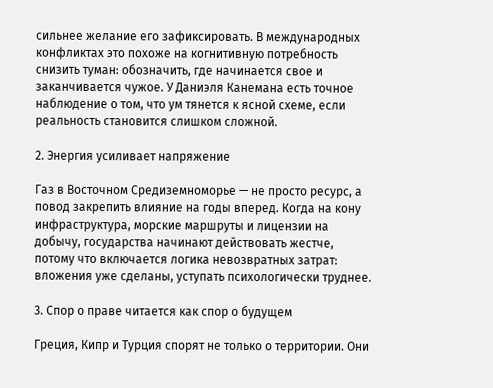сильнее желание его зафиксировать. В международных конфликтах это похоже на когнитивную потребность снизить туман: обозначить, где начинается свое и заканчивается чужое. У Даниэля Канемана есть точное наблюдение о том, что ум тянется к ясной схеме, если реальность становится слишком сложной.

2. Энергия усиливает напряжение

Газ в Восточном Средиземноморье — не просто ресурс, а повод закрепить влияние на годы вперед. Когда на кону инфраструктура, морские маршруты и лицензии на добычу, государства начинают действовать жестче, потому что включается логика невозвратных затрат: вложения уже сделаны, уступать психологически труднее.

3. Спор о праве читается как спор о будущем

Греция, Кипр и Турция спорят не только о территории. Они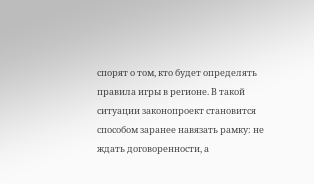спорят о том, кто будет определять правила игры в регионе. В такой ситуации законопроект становится способом заранее навязать рамку: не ждать договоренности, а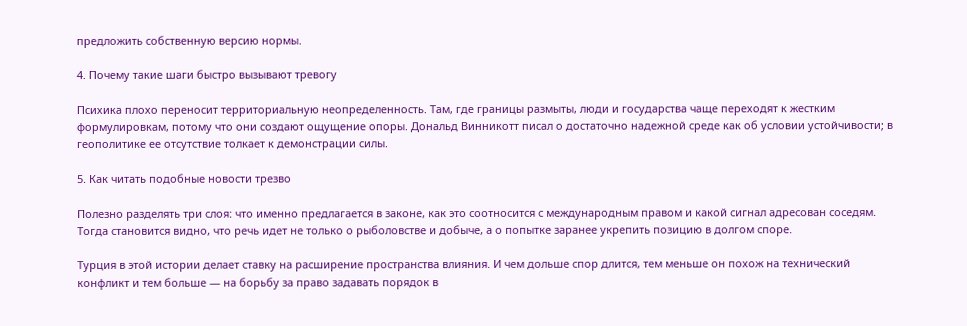предложить собственную версию нормы.

4. Почему такие шаги быстро вызывают тревогу

Психика плохо переносит территориальную неопределенность. Там, где границы размыты, люди и государства чаще переходят к жестким формулировкам, потому что они создают ощущение опоры. Дональд Винникотт писал о достаточно надежной среде как об условии устойчивости; в геополитике ее отсутствие толкает к демонстрации силы.

5. Как читать подобные новости трезво

Полезно разделять три слоя: что именно предлагается в законе, как это соотносится с международным правом и какой сигнал адресован соседям. Тогда становится видно, что речь идет не только о рыболовстве и добыче, а о попытке заранее укрепить позицию в долгом споре.

Турция в этой истории делает ставку на расширение пространства влияния. И чем дольше спор длится, тем меньше он похож на технический конфликт и тем больше — на борьбу за право задавать порядок в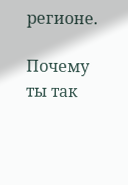регионе.

Почему ты так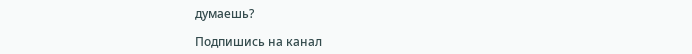думаешь?

Подпишись на канал